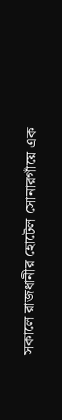সকালে রাজধানীর হোটেল সোনারগাঁয়ে এক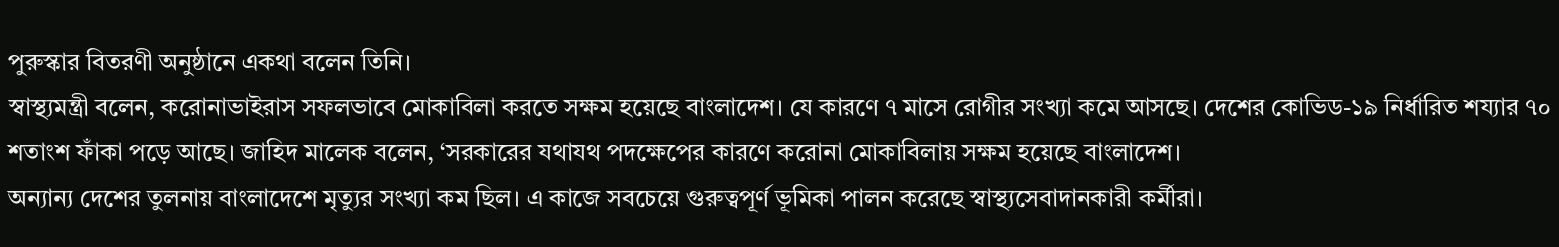পুরুস্কার বিতরণী অনুষ্ঠানে একথা বলেন তিনি।
স্বাস্থ্যমন্ত্রী বলেন, করোনাভাইরাস সফলভাবে মোকাবিলা করতে সক্ষম হয়েছে বাংলাদেশ। যে কারণে ৭ মাসে রোগীর সংখ্যা কমে আসছে। দেশের কোভিড-১৯ নির্ধারিত শয্যার ৭০ শতাংশ ফাঁকা পড়ে আছে। জাহিদ মালেক বলেন, ‘সরকারের যথাযথ পদক্ষেপের কারণে করোনা মোকাবিলায় সক্ষম হয়েছে বাংলাদেশ।
অন্যান্য দেশের তুলনায় বাংলাদেশে মৃত্যুর সংখ্যা কম ছিল। এ কাজে সবচেয়ে গুরুত্বপূর্ণ ভূমিকা পালন করেছে স্বাস্থ্যসেবাদানকারী কর্মীরা।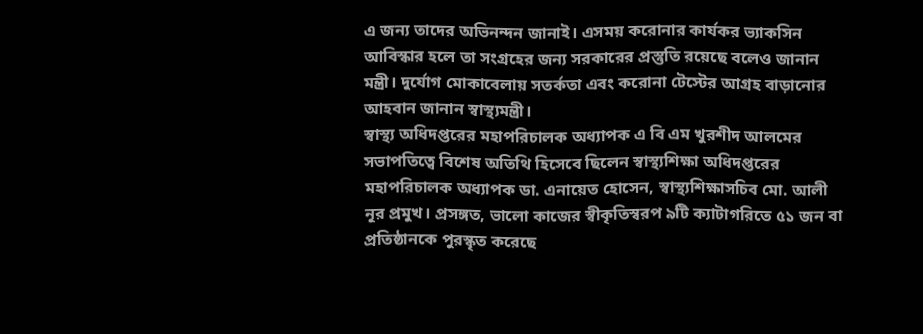এ জন্য তাদের অভিনন্দন জানাই। এসময় করোনার কার্যকর ভ্যাকসিন আবিস্কার হলে তা সংগ্রহের জন্য সরকারের প্রস্তুতি রয়েছে বলেও জানান মন্ত্রী। দুর্যোগ মোকাবেলায় সতর্কতা এবং করোনা টেস্টের আগ্রহ বাড়ানোর আহবান জানান স্বাস্থ্যমন্ত্রী।
স্বাস্থ্য অধিদপ্তরের মহাপরিচালক অধ্যাপক এ বি এম খুরশীদ আলমের সভাপতিত্বে বিশেষ অতিথি হিসেবে ছিলেন স্বাস্থ্যশিক্ষা অধিদপ্তরের মহাপরিচালক অধ্যাপক ডা. এনায়েত হোসেন, স্বাস্থ্যশিক্ষাসচিব মো. আলী নূর প্রমুখ। প্রসঙ্গত, ভালো কাজের স্বীকৃতিস্বরপ ৯টি ক্যাটাগরিতে ৫১ জন বা প্রতিষ্ঠানকে পুরস্কৃত করেছে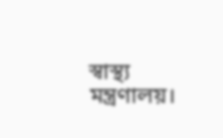স্বাস্থ্য মন্ত্রণালয়।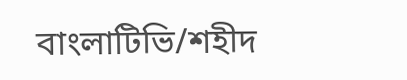বাংলাটিভি/শহীদ